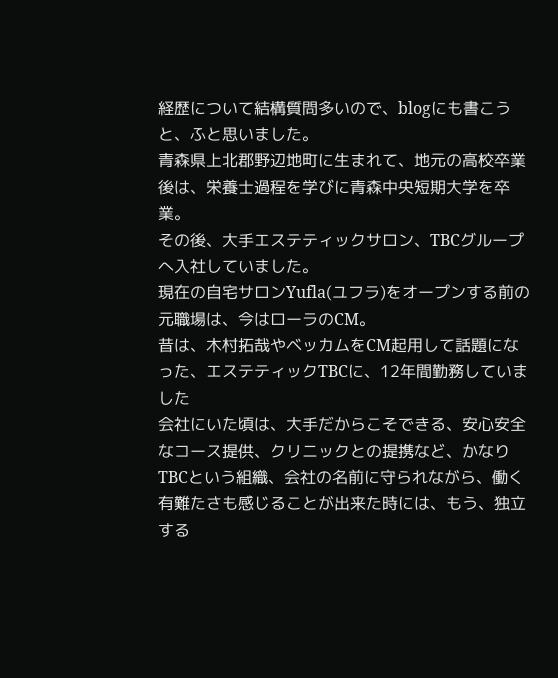経歴について結構質問多いので、blogにも書こうと、ふと思いました。
青森県上北郡野辺地町に生まれて、地元の高校卒業後は、栄養士過程を学びに青森中央短期大学を卒業。
その後、大手エステティックサロン、TBCグループへ入社していました。
現在の自宅サロンYufla(ユフラ)をオープンする前の元職場は、今はローラのCM。
昔は、木村拓哉やベッカムをCM起用して話題になった、エステティックTBCに、12年間勤務していました
会社にいた頃は、大手だからこそできる、安心安全なコース提供、クリニックとの提携など、かなりTBCという組織、会社の名前に守られながら、働く有難たさも感じることが出来た時には、もう、独立する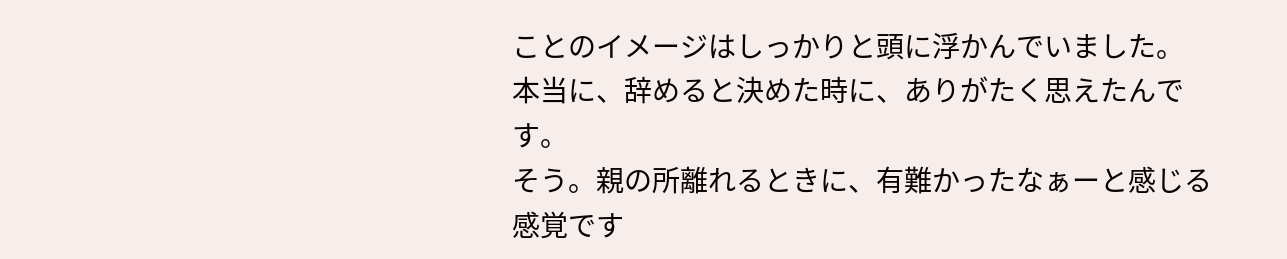ことのイメージはしっかりと頭に浮かんでいました。
本当に、辞めると決めた時に、ありがたく思えたんです。
そう。親の所離れるときに、有難かったなぁーと感じる感覚です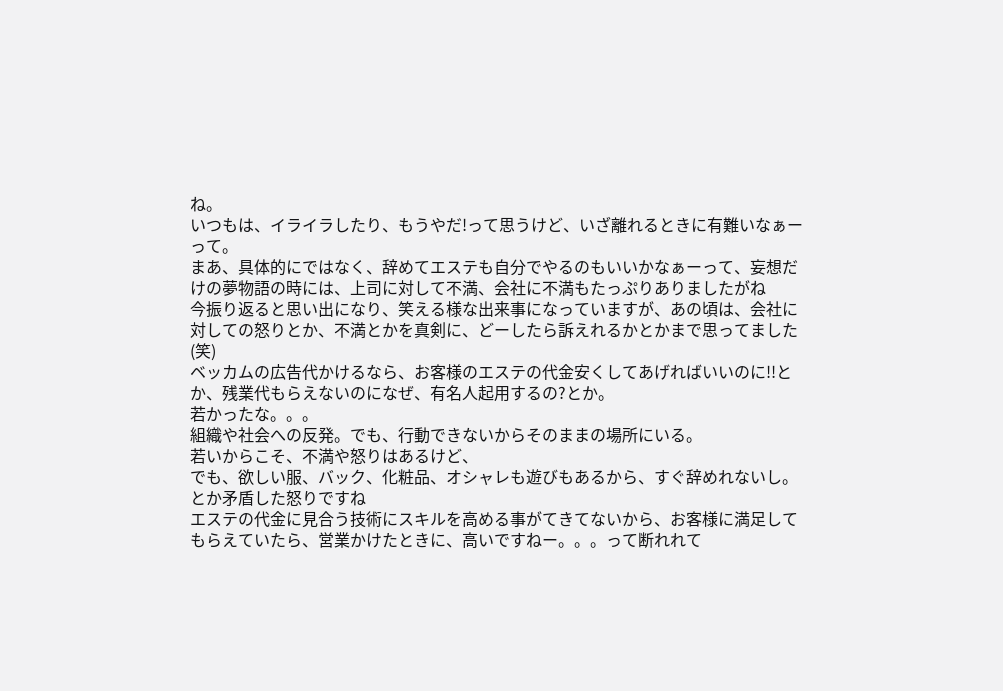ね。
いつもは、イライラしたり、もうやだ!って思うけど、いざ離れるときに有難いなぁーって。
まあ、具体的にではなく、辞めてエステも自分でやるのもいいかなぁーって、妄想だけの夢物語の時には、上司に対して不満、会社に不満もたっぷりありましたがね
今振り返ると思い出になり、笑える様な出来事になっていますが、あの頃は、会社に対しての怒りとか、不満とかを真剣に、どーしたら訴えれるかとかまで思ってました(笑)
ベッカムの広告代かけるなら、お客様のエステの代金安くしてあげればいいのに!!とか、残業代もらえないのになぜ、有名人起用するの?とか。
若かったな。。。
組織や社会への反発。でも、行動できないからそのままの場所にいる。
若いからこそ、不満や怒りはあるけど、
でも、欲しい服、バック、化粧品、オシャレも遊びもあるから、すぐ辞めれないし。とか矛盾した怒りですね
エステの代金に見合う技術にスキルを高める事がてきてないから、お客様に満足してもらえていたら、営業かけたときに、高いですねー。。。って断れれて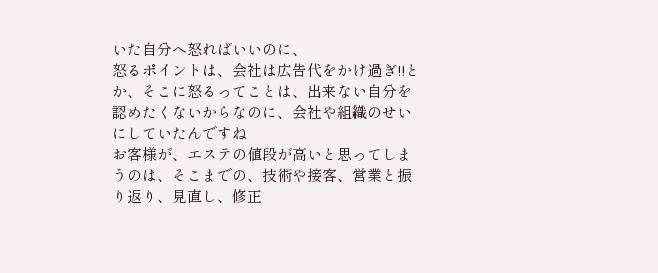いた自分へ怒ればいいのに、
怒るポイントは、会社は広告代をかけ過ぎ!!とか、そこに怒るってことは、出来ない自分を認めたくないからなのに、会社や組織のせいにしていたんですね
お客様が、エステの値段が高いと思ってしまうのは、そこまでの、技術や接客、営業と振り返り、見直し、修正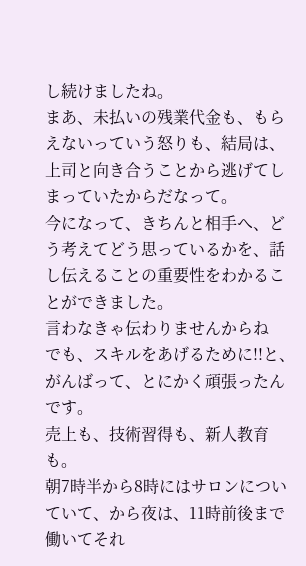し続けましたね。
まあ、未払いの残業代金も、もらえないっていう怒りも、結局は、上司と向き合うことから逃げてしまっていたからだなって。
今になって、きちんと相手へ、どう考えてどう思っているかを、話し伝えることの重要性をわかることができました。
言わなきゃ伝わりませんからね
でも、スキルをあげるために!!と、がんばって、とにかく頑張ったんです。
売上も、技術習得も、新人教育も。
朝7時半から8時にはサロンについていて、から夜は、11時前後まで働いてそれ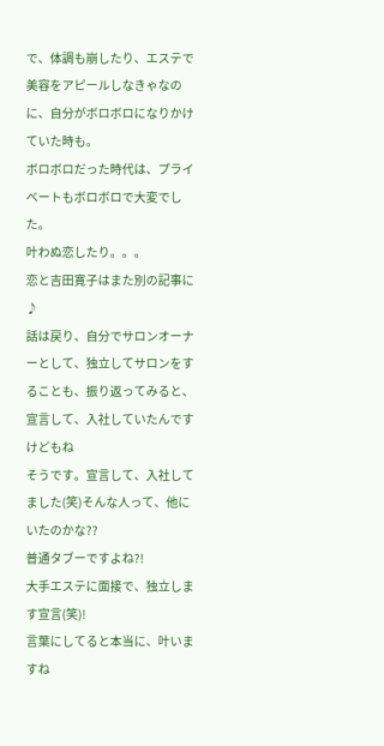で、体調も崩したり、エステで美容をアピールしなきゃなのに、自分がボロボロになりかけていた時も。
ボロボロだった時代は、プライベートもボロボロで大変でした。
叶わぬ恋したり。。。
恋と吉田寛子はまた別の記事に♪
話は戻り、自分でサロンオーナーとして、独立してサロンをすることも、振り返ってみると、宣言して、入社していたんですけどもね
そうです。宣言して、入社してました(笑)そんな人って、他にいたのかな??
普通タブーですよね?!
大手エステに面接で、独立します宣言(笑)!
言葉にしてると本当に、叶いますね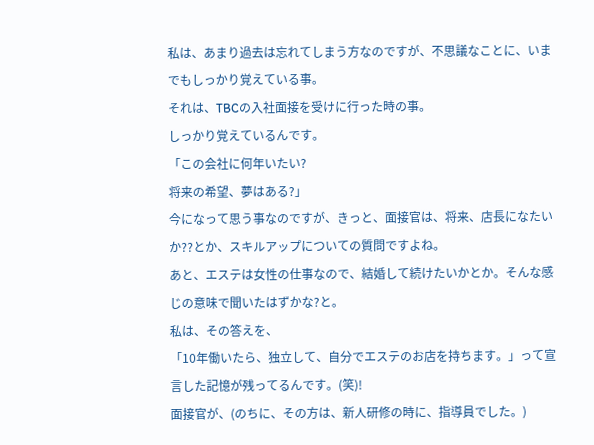私は、あまり過去は忘れてしまう方なのですが、不思議なことに、いまでもしっかり覚えている事。
それは、TBCの入社面接を受けに行った時の事。
しっかり覚えているんです。
「この会社に何年いたい?
将来の希望、夢はある?」
今になって思う事なのですが、きっと、面接官は、将来、店長になたいか??とか、スキルアップについての質問ですよね。
あと、エステは女性の仕事なので、結婚して続けたいかとか。そんな感じの意味で聞いたはずかな?と。
私は、その答えを、
「10年働いたら、独立して、自分でエステのお店を持ちます。」って宣言した記憶が残ってるんです。(笑)!
面接官が、(のちに、その方は、新人研修の時に、指導員でした。)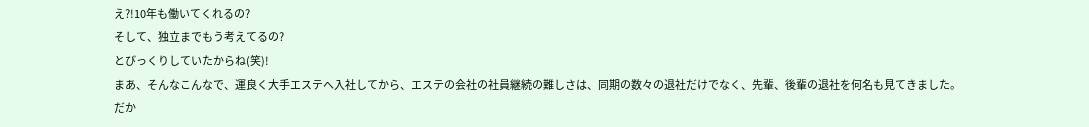え?!10年も働いてくれるの?
そして、独立までもう考えてるの?
とびっくりしていたからね(笑)!
まあ、そんなこんなで、運良く大手エステへ入社してから、エステの会社の社員継続の難しさは、同期の数々の退社だけでなく、先輩、後輩の退社を何名も見てきました。
だか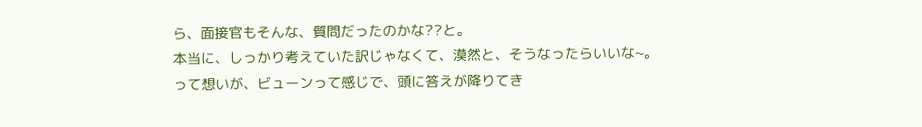ら、面接官もそんな、質問だったのかな??と。
本当に、しっかり考えていた訳じゃなくて、漠然と、そうなったらいいな~。
って想いが、ビューンって感じで、頭に答えが降りてき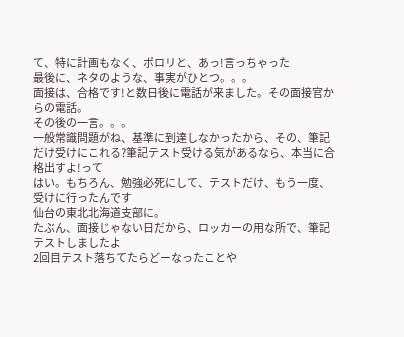て、特に計画もなく、ポロリと、あっ!言っちゃった
最後に、ネタのような、事実がひとつ。。。
面接は、合格です!と数日後に電話が来ました。その面接官からの電話。
その後の一言。。。
一般常識問題がね、基準に到達しなかったから、その、筆記だけ受けにこれる?筆記テスト受ける気があるなら、本当に合格出すよ!って
はい。もちろん、勉強必死にして、テストだけ、もう一度、受けに行ったんです
仙台の東北北海道支部に。
たぶん、面接じゃない日だから、ロッカーの用な所で、筆記テストしましたよ
2回目テスト落ちてたらどーなったことや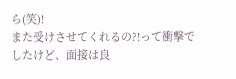ら(笑)!
また受けさせてくれるの?!って衝撃でしたけど、面接は良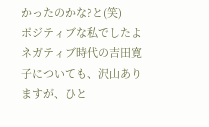かったのかな?と(笑)
ポジティブな私でしたよ
ネガティブ時代の吉田寛子についても、沢山ありますが、ひと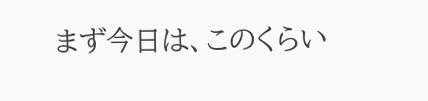まず今日は、このくらい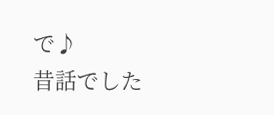で♪
昔話でした